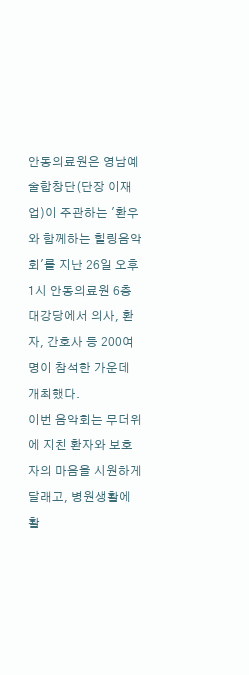안동의료원은 영남예술합창단(단장 이재업)이 주관하는 '환우와 함께하는 힐링음악회'를 지난 26일 오후1시 안동의료원 6층 대강당에서 의사, 환자, 간호사 등 200여명이 참석한 가운데 개최했다.
이번 음악회는 무더위에 지친 환자와 보호자의 마음을 시원하게 달래고, 병원생활에 활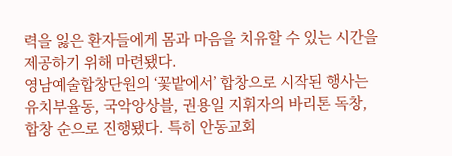력을 잃은 환자들에게 몸과 마음을 치유할 수 있는 시간을 제공하기 위해 마련됐다.
영남예술합창단원의 ‘꽃밭에서’ 합창으로 시작된 행사는 유치부율동, 국악앙상블, 권용일 지휘자의 바리톤 독창, 합창 순으로 진행됐다. 특히 안동교회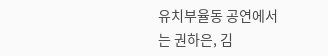유치부율동 공연에서는 권하은, 김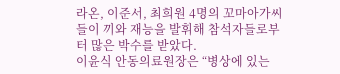라온, 이준서, 최희원 4명의 꼬마아가씨들이 끼와 재능을 발휘해 참석자들로부터 많은 박수를 받았다.
이윤식 안동의료원장은 “병상에 있는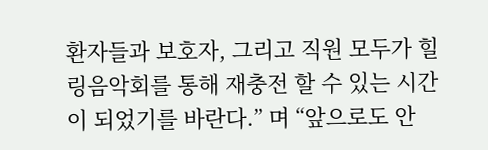환자들과 보호자, 그리고 직원 모두가 힐링음악회를 통해 재충전 할 수 있는 시간이 되었기를 바란다.” 며 “앞으로도 안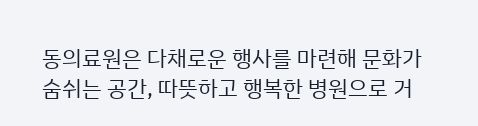동의료원은 다채로운 행사를 마련해 문화가 숨쉬는 공간, 따뜻하고 행복한 병원으로 거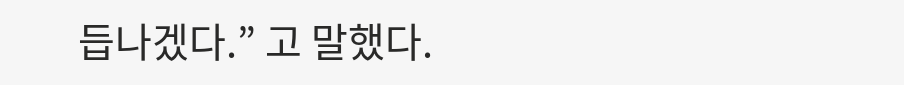듭나겠다.” 고 말했다.